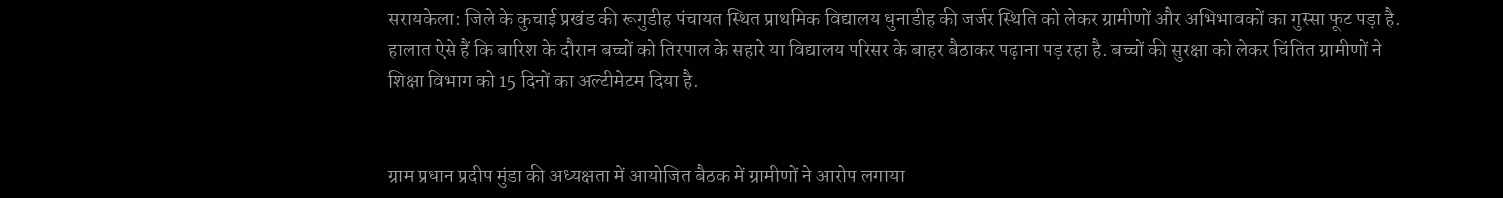सरायकेला: जिले के कुचाई प्रखंड की रूगुडीह पंचायत स्थित प्राथमिक विद्यालय धुनाडीह की जर्जर स्थिति को लेकर ग्रामीणों और अभिभावकों का गुस्सा फूट पड़ा है. हालात ऐसे हैं कि बारिश के दौरान बच्चों को तिरपाल के सहारे या विद्यालय परिसर के बाहर बैठाकर पढ़ाना पड़ रहा है. बच्चों की सुरक्षा को लेकर चिंतित ग्रामीणों ने शिक्षा विभाग को 15 दिनों का अल्टीमेटम दिया है.


ग्राम प्रधान प्रदीप मुंडा की अध्यक्षता में आयोजित बैठक में ग्रामीणों ने आरोप लगाया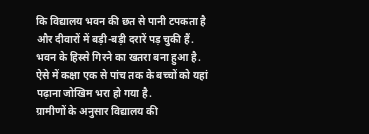कि विद्यालय भवन की छत से पानी टपकता है और दीवारों में बड़ी-बड़ी दरारें पड़ चुकी हैं. भवन के हिस्से गिरने का खतरा बना हुआ है. ऐसे में कक्षा एक से पांच तक के बच्चों को यहां पढ़ाना जोखिम भरा हो गया है.
ग्रामीणों के अनुसार विद्यालय की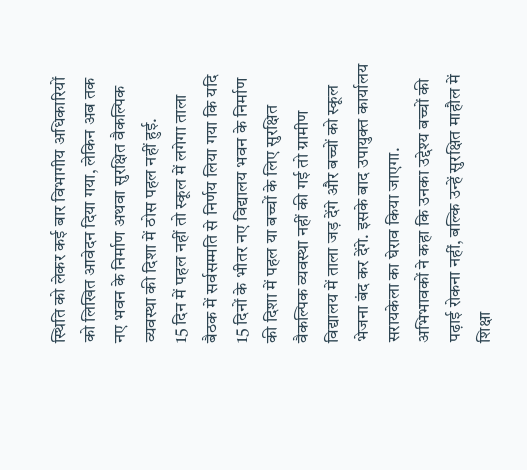स्थिति को लेकर कई बार विभागीय अधिकारियों को लिखित आवेदन दिया गया, लेकिन अब तक नए भवन के निर्माण अथवा सुरक्षित वैकल्पिक व्यवस्था की दिशा में ठोस पहल नहीं हुई.
15 दिन में पहल नहीं तो स्कूल में लगेगा ताला
बैठक में सर्वसम्मति से निर्णय लिया गया कि यदि 15 दिनों के भीतर नए विद्यालय भवन के निर्माण की दिशा में पहल या बच्चों के लिए सुरक्षित वैकल्पिक व्यवस्था नहीं की गई तो ग्रामीण विद्यालय में ताला जड़ देंगे और बच्चों को स्कूल भेजना बंद कर देंगे. इसके बाद उपायुक्त कार्यालय सरायकेला का घेराव किया जाएगा.
अभिभावकों ने कहा कि उनका उद्देश्य बच्चों की पढ़ाई रोकना नहीं, बल्कि उन्हें सुरक्षित माहौल में शिक्षा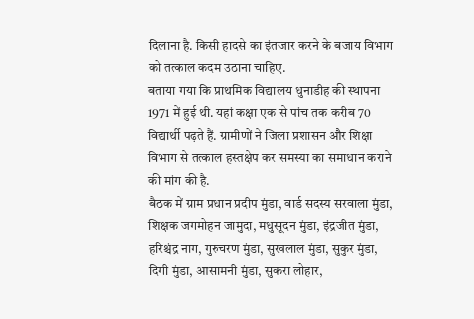दिलाना है. किसी हादसे का इंतजार करने के बजाय विभाग को तत्काल कदम उठाना चाहिए.
बताया गया कि प्राथमिक विद्यालय धुनाडीह की स्थापना 1971 में हुई थी. यहां कक्षा एक से पांच तक करीब 70 विद्यार्थी पढ़ते हैं. ग्रामीणों ने जिला प्रशासन और शिक्षा विभाग से तत्काल हस्तक्षेप कर समस्या का समाधान कराने की मांग की है.
बैठक में ग्राम प्रधान प्रदीप मुंडा, वार्ड सदस्य सरवाला मुंडा, शिक्षक जगमोहन जामुदा, मधुसूदन मुंडा, इंद्रजीत मुंडा, हरिश्चंद्र नाग, गुरुचरण मुंडा, सुखलाल मुंडा, सुकुर मुंडा, दिगी मुंडा, आसामनी मुंडा, सुकरा लोहार,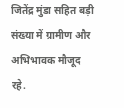जितेंद्र मुंडा सहित बड़ी संख्या में ग्रामीण और अभिभावक मौजूद रहे.